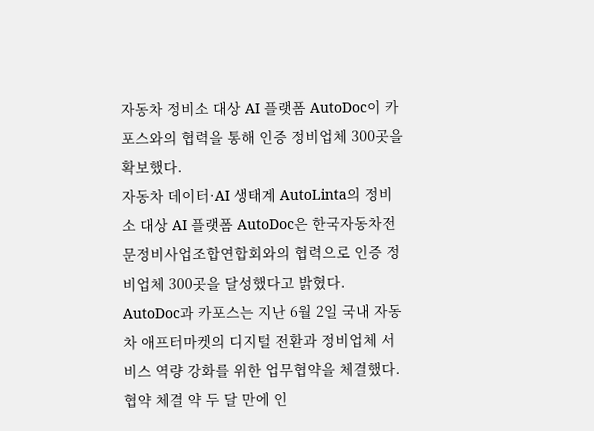자동차 정비소 대상 AI 플랫폼 AutoDoc이 카포스와의 협력을 통해 인증 정비업체 300곳을 확보했다.
자동차 데이터·AI 생태계 AutoLinta의 정비소 대상 AI 플랫폼 AutoDoc은 한국자동차전문정비사업조합연합회와의 협력으로 인증 정비업체 300곳을 달성했다고 밝혔다.
AutoDoc과 카포스는 지난 6월 2일 국내 자동차 애프터마켓의 디지털 전환과 정비업체 서비스 역량 강화를 위한 업무협약을 체결했다. 협약 체결 약 두 달 만에 인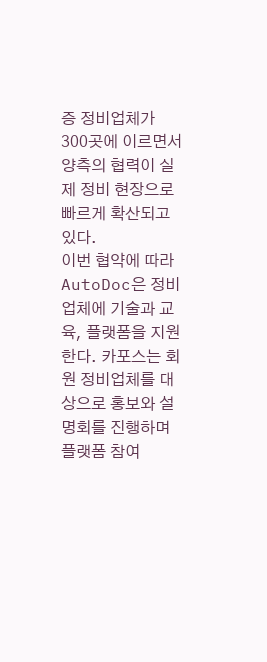증 정비업체가 300곳에 이르면서 양측의 협력이 실제 정비 현장으로 빠르게 확산되고 있다.
이번 협약에 따라 AutoDoc은 정비업체에 기술과 교육, 플랫폼을 지원한다. 카포스는 회원 정비업체를 대상으로 홍보와 설명회를 진행하며 플랫폼 참여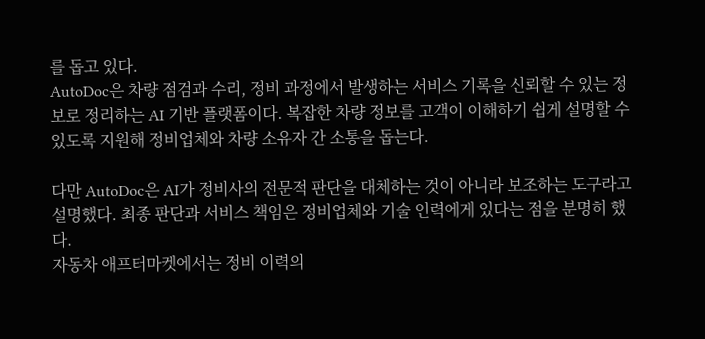를 돕고 있다.
AutoDoc은 차량 점검과 수리, 정비 과정에서 발생하는 서비스 기록을 신뢰할 수 있는 정보로 정리하는 AI 기반 플랫폼이다. 복잡한 차량 정보를 고객이 이해하기 쉽게 설명할 수 있도록 지원해 정비업체와 차량 소유자 간 소통을 돕는다.

다만 AutoDoc은 AI가 정비사의 전문적 판단을 대체하는 것이 아니라 보조하는 도구라고 설명했다. 최종 판단과 서비스 책임은 정비업체와 기술 인력에게 있다는 점을 분명히 했다.
자동차 애프터마켓에서는 정비 이력의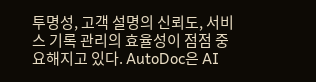투명성, 고객 설명의 신뢰도, 서비스 기록 관리의 효율성이 점점 중요해지고 있다. AutoDoc은 AI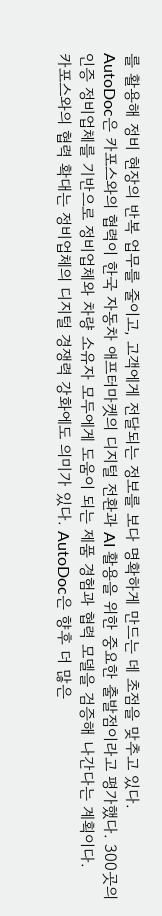를 활용해 정비 현장의 반복 업무를 줄이고, 고객에게 전달되는 정보를 보다 명확하게 만드는 데 초점을 맞추고 있다.
AutoDoc은 카포스와의 협력이 한국 자동차 애프터마켓의 디지털 전환과 AI 활용을 위한 중요한 출발점이라고 평가했다. 300곳의 인증 정비업체를 기반으로 정비업체와 차량 소유자 모두에게 도움이 되는 제품 경험과 협력 모델을 검증해 나간다는 계획이다.
카포스와의 협력 확대는 정비업체의 디지털 경쟁력 강화에도 의미가 있다. AutoDoc은 향후 더 많은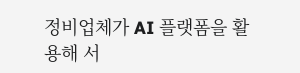정비업체가 AI 플랫폼을 활용해 서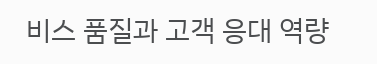비스 품질과 고객 응대 역량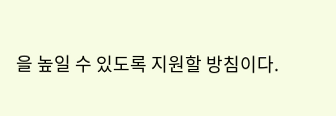을 높일 수 있도록 지원할 방침이다.